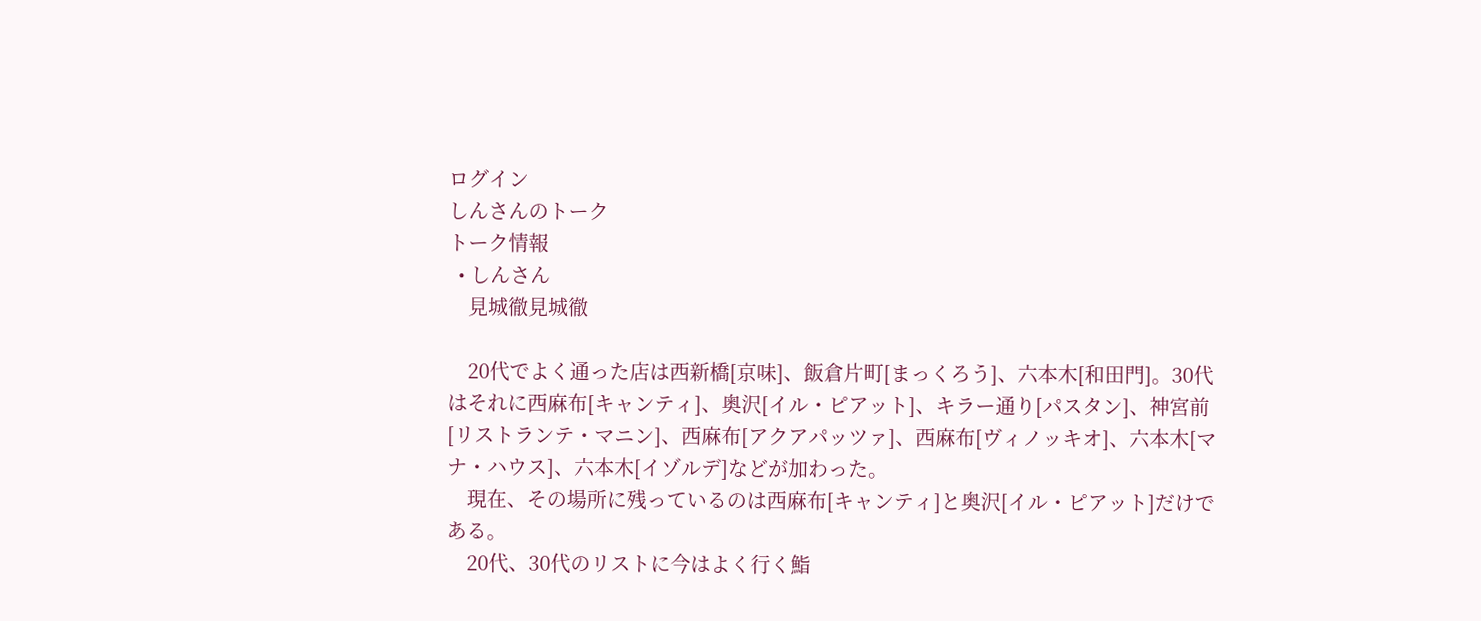ログイン
しんさんのトーク
トーク情報
  • しんさん
    見城徹見城徹

    20代でよく通った店は西新橋[京味]、飯倉片町[まっくろう]、六本木[和田門]。30代はそれに西麻布[キャンティ]、奥沢[イル・ピアット]、キラー通り[パスタン]、神宮前[リストランテ・マニン]、西麻布[アクアパッツァ]、西麻布[ヴィノッキオ]、六本木[マナ・ハウス]、六本木[イゾルデ]などが加わった。
    現在、その場所に残っているのは西麻布[キャンティ]と奥沢[イル・ピアット]だけである。
    20代、30代のリストに今はよく行く鮨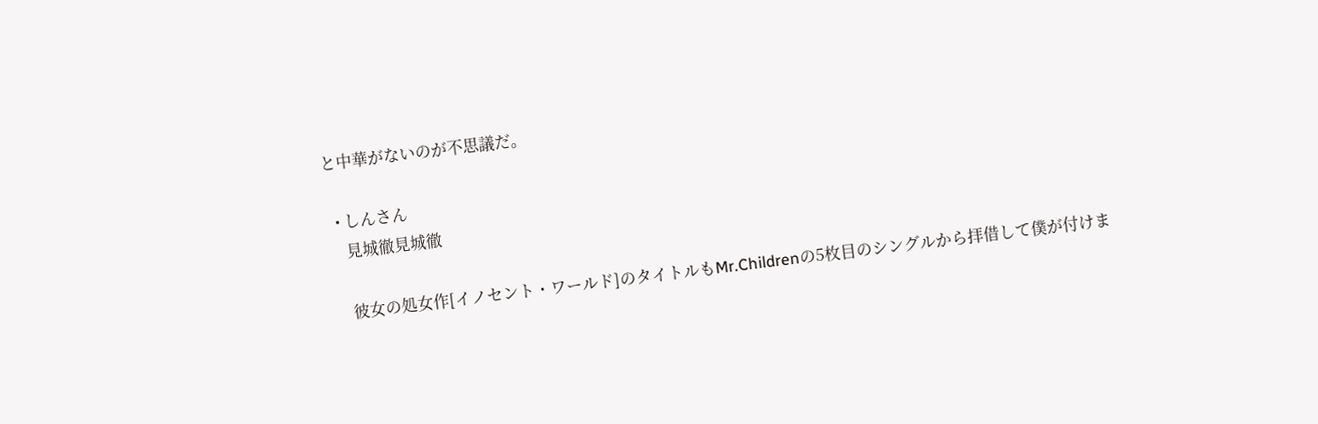と中華がないのが不思議だ。

  • しんさん
    見城徹見城徹

    彼女の処女作[イノセント・ワールド]のタイトルもMr.Childrenの5枚目のシングルから拝借して僕が付けま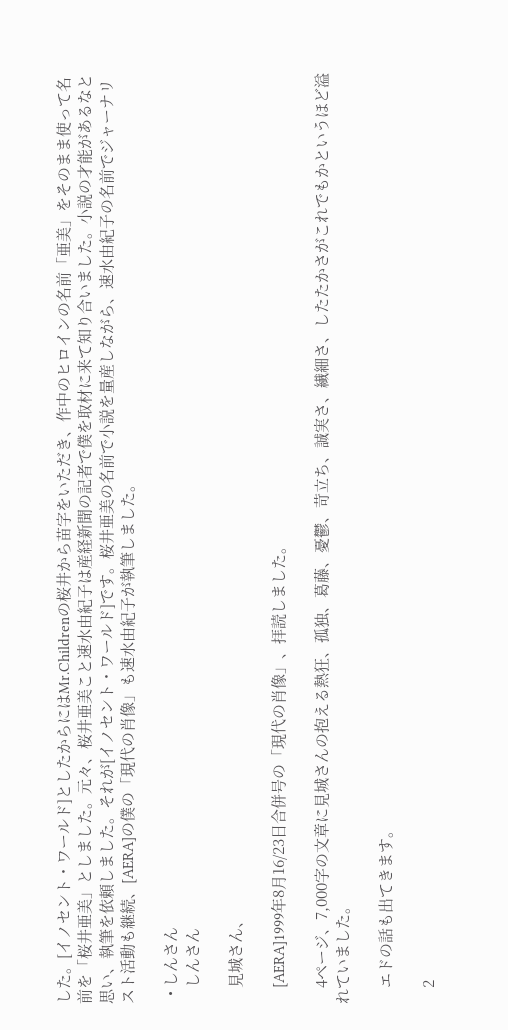した。[イノセント・ワールド]としたからにはMr.Childrenの桜井から苗字をいただき、作中のヒロインの名前「亜美」をそのまま使って名前を「桜井亜美」としました。元々、桜井亜美こと速水由紀子は産経新聞の記者で僕を取材に来て知り合いました。小説の才能があるなと思い、執筆を依頼しました。それが[イノセント・ワールド]です。桜井亜美の名前で小説を量産しながら、速水由紀子の名前でジャーナリスト活動も継続、[AERA]の僕の「現代の肖像」も速水由紀子が執筆しました。

  • しんさん
    しんさん

    見城さん、

    [AERA]1999年8月16/23日合併号の「現代の肖像」、拝読しました。

    4ページ、7,000字の文章に見城さんの抱える熱狂、孤独、葛藤、憂鬱、苛立ち、誠実さ、繊細さ、したたかさがこれでもかというほど溢れていました。

    エドの話も出てきます。

    2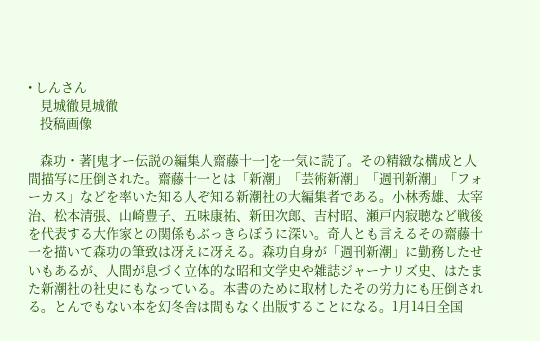• しんさん
    見城徹見城徹
    投稿画像

    森功・著[鬼才ー伝説の編集人齋藤十一]を一気に読了。その精緻な構成と人間描写に圧倒された。齋藤十一とは「新潮」「芸術新潮」「週刊新潮」「フォーカス」などを率いた知る人ぞ知る新潮社の大編集者である。小林秀雄、太宰治、松本清張、山崎豊子、五味康祐、新田次郎、吉村昭、瀬戸内寂聴など戦後を代表する大作家との関係もぶっきらぼうに深い。奇人とも言えるその齋藤十一を描いて森功の筆致は冴えに冴える。森功自身が「週刊新潮」に勤務したせいもあるが、人間が息づく立体的な昭和文学史や雑誌ジャーナリズ史、はたまた新潮社の社史にもなっている。本書のために取材したその労力にも圧倒される。とんでもない本を幻冬舎は間もなく出版することになる。1月14日全国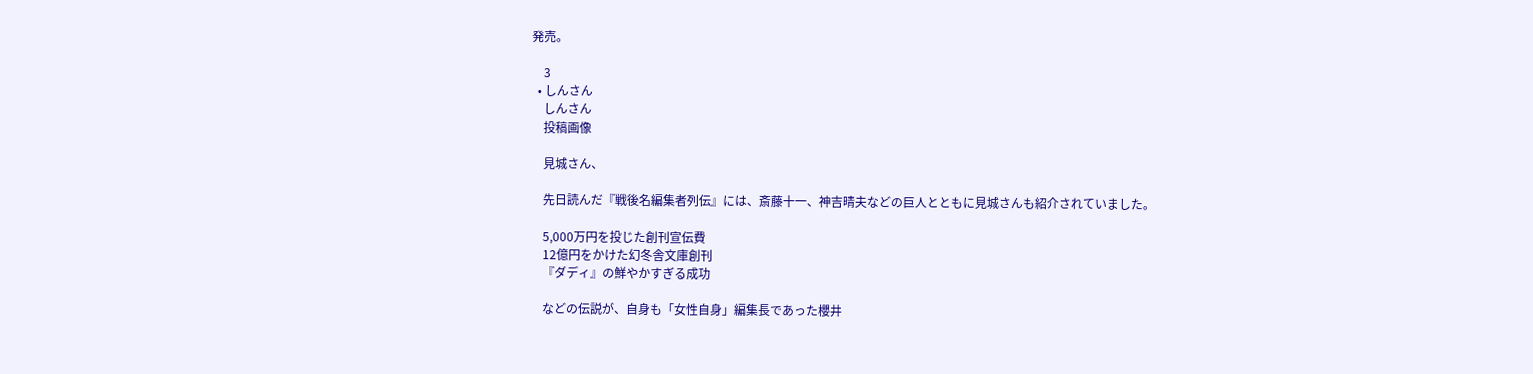発売。

    3
  • しんさん
    しんさん
    投稿画像

    見城さん、

    先日読んだ『戦後名編集者列伝』には、斎藤十一、神吉晴夫などの巨人とともに見城さんも紹介されていました。

    5,000万円を投じた創刊宣伝費
    12億円をかけた幻冬舎文庫創刊
    『ダディ』の鮮やかすぎる成功

    などの伝説が、自身も「女性自身」編集長であった櫻井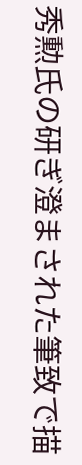秀勲氏の研ぎ澄まされた筆致で描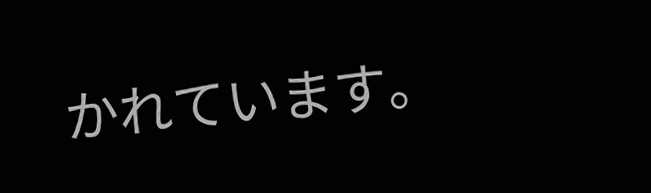かれています。